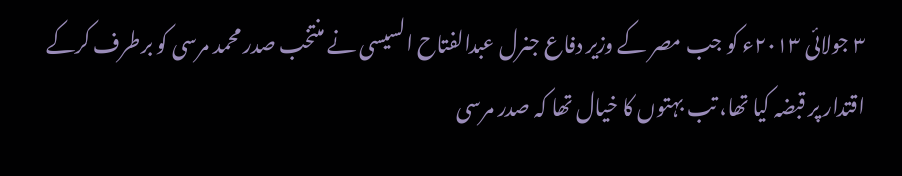۳ جولائی ۲۰۱۳ء کو جب مصر کے وزیر دفاع جنرل عبدالفتاح السیسی نے منتخب صدر محمد مرسی کو برطرف کرکے اقتدار پر قبضہ کیا تھا، تب بہتوں کا خیال تھا کہ صدر مرسی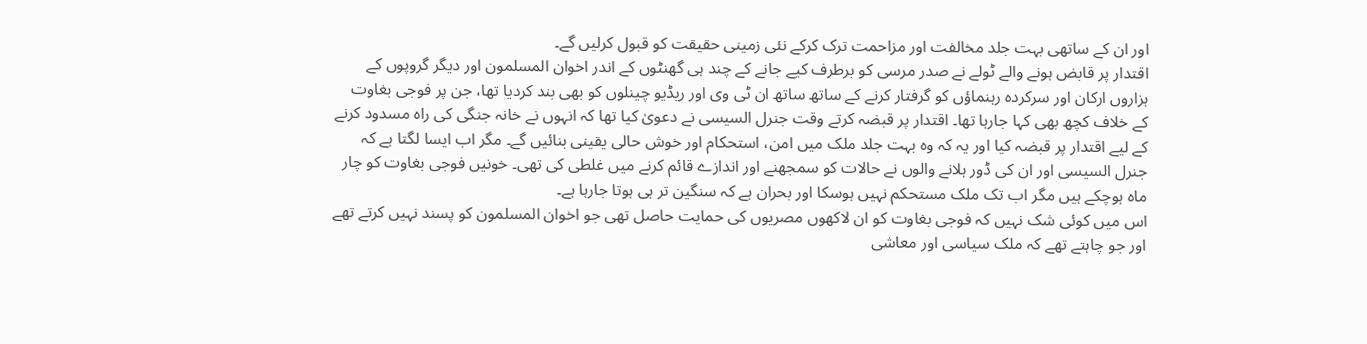اور ان کے ساتھی بہت جلد مخالفت اور مزاحمت ترک کرکے نئی زمینی حقیقت کو قبول کرلیں گے۔
اقتدار پر قابض ہونے والے ٹولے نے صدر مرسی کو برطرف کیے جانے کے چند ہی گھنٹوں کے اندر اخوان المسلمون اور دیگر گروپوں کے ہزاروں ارکان اور سرکردہ رہنماؤں کو گرفتار کرنے کے ساتھ ساتھ ان ٹی وی اور ریڈیو چینلوں کو بھی بند کردیا تھا، جن پر فوجی بغاوت کے خلاف کچھ بھی کہا جارہا تھا۔ اقتدار پر قبضہ کرتے وقت جنرل السیسی نے دعویٰ کیا تھا کہ انہوں نے خانہ جنگی کی راہ مسدود کرنے کے لیے اقتدار پر قبضہ کیا اور یہ کہ وہ بہت جلد ملک میں امن، استحکام اور خوش حالی یقینی بنائیں گے۔ مگر اب ایسا لگتا ہے کہ جنرل السیسی اور ان کی ڈور ہلانے والوں نے حالات کو سمجھنے اور اندازے قائم کرنے میں غلطی کی تھی۔ خونیں فوجی بغاوت کو چار ماہ ہوچکے ہیں مگر اب تک ملک مستحکم نہیں ہوسکا اور بحران ہے کہ سنگین تر ہی ہوتا جارہا ہے۔
اس میں کوئی شک نہیں کہ فوجی بغاوت کو ان لاکھوں مصریوں کی حمایت حاصل تھی جو اخوان المسلمون کو پسند نہیں کرتے تھے اور جو چاہتے تھے کہ ملک سیاسی اور معاشی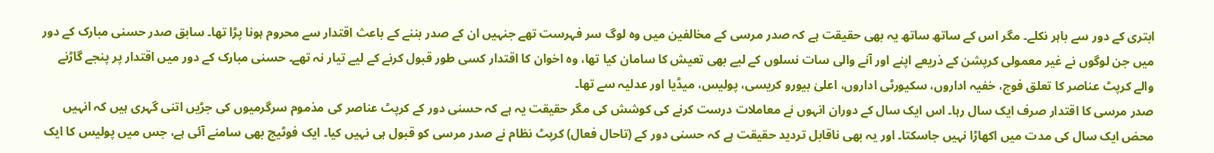ابتری کے دور سے باہر نکلے۔ مگر اس کے ساتھ ساتھ یہ بھی حقیقت ہے کہ صدر مرسی کے مخالفین میں وہ لوگ سر فہرست تھے جنہیں ان کے صدر بننے کے باعث اقتدار سے محروم ہونا پڑا تھا۔ سابق صدر حسنی مبارک کے دور میں جن لوگوں نے غیر معمولی کرپشن کے ذریعے اپنے اور آنے والی سات نسلوں کے لیے بھی تعیش کا سامان کیا تھا، وہ اخوان کا اقتدار کسی طور قبول کرنے کے لیے تیار نہ تھے۔ حسنی مبارک کے دور میں اقتدار پر پنجے گاڑنے والے کرپٹ عناصر کا تعلق فوج، خفیہ اداروں، سکیورٹی اداروں، اعلیٰ بیورو کریسی، پولیس، میڈیا اور عدلیہ سے تھا۔
صدر مرسی کا اقتدار صرف ایک سال رہا۔ اس ایک سال کے دوران انہوں نے معاملات درست کرنے کی کوشش کی مگر حقیقت یہ ہے کہ حسنی دور کے کرپٹ عناصر کی مذموم سرگرمیوں کی جڑیں اتنی گہری ہیں کہ انہیں محض ایک سال کی مدت میں اکھاڑا نہیں جاسکتا۔ اور یہ بھی ناقابل تردید حقیقت ہے کہ حسنی دور کے (تاحال فعال) کرپٹ نظام نے صدر مرسی کو قبول ہی نہیں کیا۔ ایک فوٹیج بھی سامنے آئی ہے، جس میں پولیس کا ایک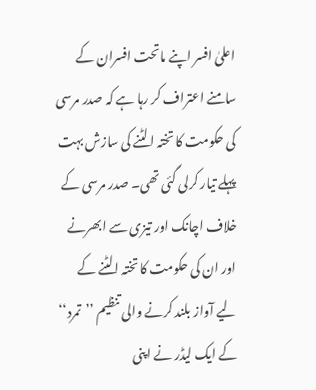اعلیٰ افسر اپنے ماتحت افسران کے سامنے اعتراف کر رہا ہے کہ صدر مرسی کی حکومت کا تختہ الٹنے کی سازش بہت پہلے تیار کرلی گئی تھی۔ صدر مرسی کے خلاف اچانک اور تیزی سے ابھرنے اور ان کی حکومت کا تختہ الٹنے کے لیے آواز بلند کرنے والی تنظیم ’’تمرد‘‘ کے ایک لیڈر نے اپنی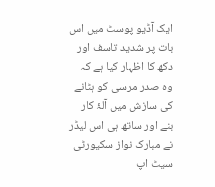ایک آڈیو پوسٹ میں اس بات پر شدید تاسف اور دکھ کا اظہار کیا ہے کہ وہ صدر مرسی کو ہٹانے کی سازش میں آلۂ کار بنے اور ساتھ ہی اس لیڈر نے مبارک نواز سکیورٹی سیٹ اپ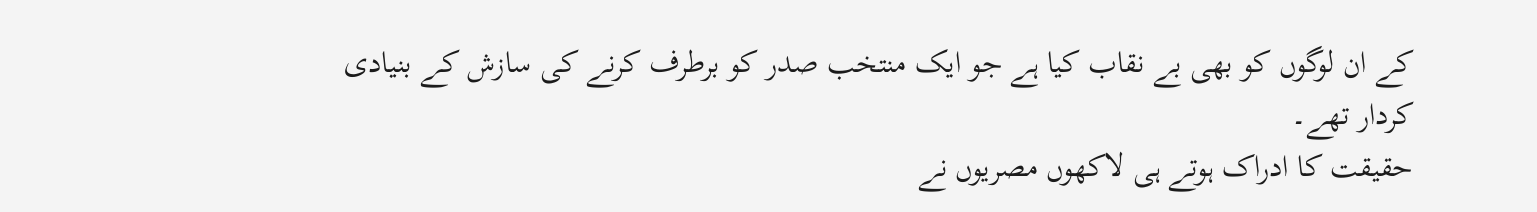کے ان لوگوں کو بھی بے نقاب کیا ہے جو ایک منتخب صدر کو برطرف کرنے کی سازش کے بنیادی کردار تھے۔
حقیقت کا ادراک ہوتے ہی لاکھوں مصریوں نے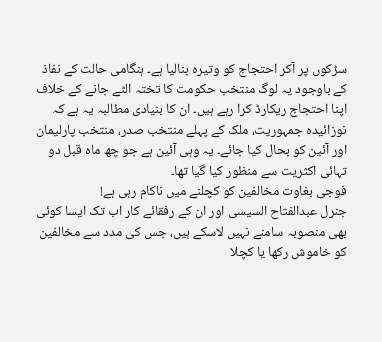سڑکوں پر آکر احتجاج کو وتیرہ بنالیا ہے۔ ہنگامی حالت کے نفاذ کے باوجود یہ لوگ منتخب حکومت کا تختہ الٹے جانے کے خلاف اپنا احتجاج ریکارڈ کرا رہے ہیں۔ ان کا بنیادی مطالبہ یہ ہے کہ نوزائیدہ جمہوریت، ملک کے پہلے منتخب صدر، منتخب پارلیمان اور آئین کو بحال کیا جائے۔ یہ وہی آئین ہے جو چھ ماہ قبل دو تہائی اکثریت سے منظور کیا گیا تھا۔
فوجی بغاوت مخالفین کو کچلنے میں ناکام رہی ہے!
جنرل عبدالفتاح السیسی اور ان کے رفقائے کار اب تک ایسا کوئی بھی منصوبہ سامنے نہیں لاسکے ہیں، جس کی مدد سے مخالفین کو خاموش رکھا یا کچلا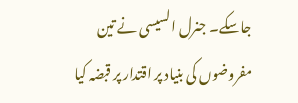جاسکے۔ جنرل السیسی نے تین مفروضوں کی بنیاد پر اقتدار پر قبضہ کیا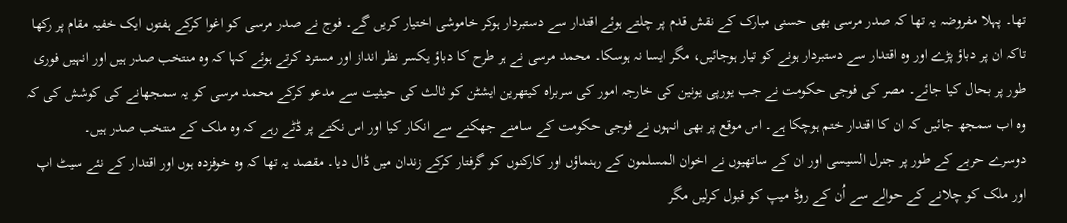تھا۔ پہلا مفروضہ یہ تھا کہ صدر مرسی بھی حسنی مبارک کے نقش قدم پر چلتے ہوئے اقتدار سے دستبردار ہوکر خاموشی اختیار کریں گے۔ فوج نے صدر مرسی کو اغوا کرکے ہفتوں ایک خفیہ مقام پر رکھا تاکہ ان پر دباؤ پڑے اور وہ اقتدار سے دستبردار ہونے کو تیار ہوجائیں، مگر ایسا نہ ہوسکا۔ محمد مرسی نے ہر طرح کا دباؤ یکسر نظر انداز اور مسترد کرتے ہوئے کہا کہ وہ منتخب صدر ہیں اور انہیں فوری طور پر بحال کیا جائے۔ مصر کی فوجی حکومت نے جب یورپی یونین کی خارجہ امور کی سربراہ کیتھرین ایشٹن کو ثالث کی حیثیت سے مدعو کرکے محمد مرسی کو یہ سمجھانے کی کوشش کی کہ وہ اب سمجھ جائیں کہ ان کا اقتدار ختم ہوچکا ہے۔ اس موقع پر بھی انہوں نے فوجی حکومت کے سامنے جھکنے سے انکار کیا اور اس نکتے پر ڈٹے رہے کہ وہ ملک کے منتخب صدر ہیں۔
دوسرے حربے کے طور پر جنرل السیسی اور ان کے ساتھیوں نے اخوان المسلمون کے رہنماؤں اور کارکنوں کو گرفتار کرکے زندان میں ڈال دیا۔ مقصد یہ تھا کہ وہ خوفزدہ ہوں اور اقتدار کے نئے سیٹ اپ اور ملک کو چلانے کے حوالے سے اُن کے روڈ میپ کو قبول کرلیں مگر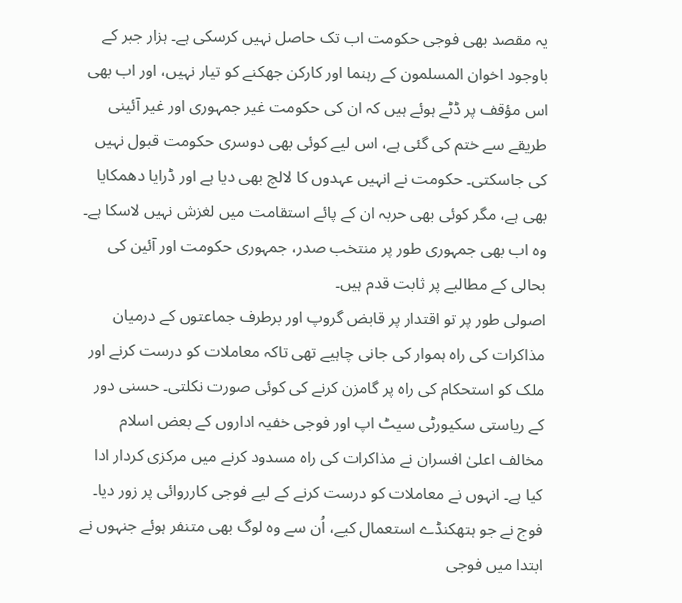یہ مقصد بھی فوجی حکومت اب تک حاصل نہیں کرسکی ہے۔ ہزار جبر کے باوجود اخوان المسلمون کے رہنما اور کارکن جھکنے کو تیار نہیں، اور اب بھی اس مؤقف پر ڈٹے ہوئے ہیں کہ ان کی حکومت غیر جمہوری اور غیر آئینی طریقے سے ختم کی گئی ہے، اس لیے کوئی بھی دوسری حکومت قبول نہیں کی جاسکتی۔ حکومت نے انہیں عہدوں کا لالچ بھی دیا ہے اور ڈرایا دھمکایا بھی ہے، مگر کوئی بھی حربہ ان کے پائے استقامت میں لغزش نہیں لاسکا ہے۔ وہ اب بھی جمہوری طور پر منتخب صدر، جمہوری حکومت اور آئین کی بحالی کے مطالبے پر ثابت قدم ہیں۔
اصولی طور پر تو اقتدار پر قابض گروپ اور برطرف جماعتوں کے درمیان مذاکرات کی راہ ہموار کی جانی چاہیے تھی تاکہ معاملات کو درست کرنے اور ملک کو استحکام کی راہ پر گامزن کرنے کی کوئی صورت نکلتی۔ حسنی دور کے ریاستی سکیورٹی سیٹ اپ اور فوجی خفیہ اداروں کے بعض اسلام مخالف اعلیٰ افسران نے مذاکرات کی راہ مسدود کرنے میں مرکزی کردار ادا کیا ہے۔ انہوں نے معاملات کو درست کرنے کے لیے فوجی کارروائی پر زور دیا۔ فوج نے جو ہتھکنڈے استعمال کیے، اُن سے وہ لوگ بھی متنفر ہوئے جنہوں نے ابتدا میں فوجی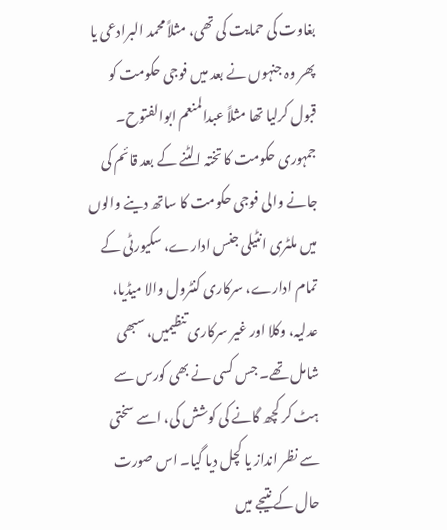بغاوت کی حمایت کی تھی، مثلاً محمد البرادعی یا پھر وہ جنہوں نے بعد میں فوجی حکومت کو قبول کرلیا تھا مثلاً عبدالمنعم ابوالفتوح۔
جمہوری حکومت کا تختہ الٹنے کے بعد قائم کی جانے والی فوجی حکومت کا ساتھ دینے والوں میں ملٹری انٹیلی جنس ادارے، سکیورٹی کے تمام ادارے، سرکاری کنٹرول والا میڈیا، عدلیہ، وکلا اور غیر سرکاری تنظیمیں، سبھی شامل تھے۔ جس کسی نے بھی کورس سے ہٹ کر کچھ گانے کی کوشش کی، اسے سختی سے نظر انداز یا کچل دیا گیا۔ اس صورت حال کے نتیجے میں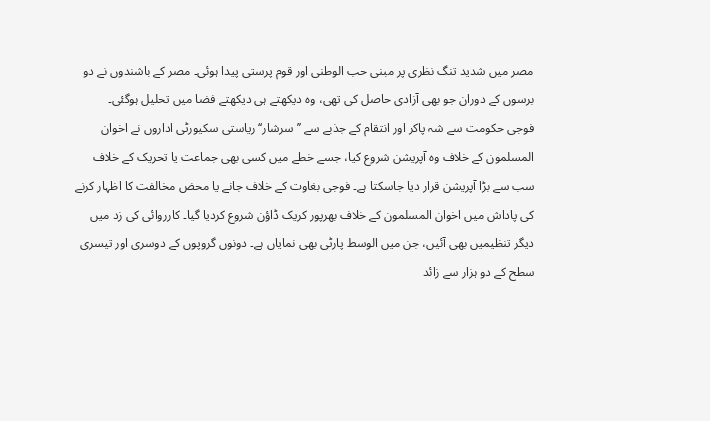مصر میں شدید تنگ نظری پر مبنی حب الوطنی اور قوم پرستی پیدا ہوئی۔ مصر کے باشندوں نے دو برسوں کے دوران جو بھی آزادی حاصل کی تھی، وہ دیکھتے ہی دیکھتے فضا میں تحلیل ہوگئی۔
فوجی حکومت سے شہ پاکر اور انتقام کے جذبے سے ’’سرشار‘‘ ریاستی سکیورٹی اداروں نے اخوان المسلمون کے خلاف وہ آپریشن شروع کیا، جسے خطے میں کسی بھی جماعت یا تحریک کے خلاف سب سے بڑا آپریشن قرار دیا جاسکتا ہے۔ فوجی بغاوت کے خلاف جانے یا محض مخالفت کا اظہار کرنے کی پاداش میں اخوان المسلمون کے خلاف بھرپور کریک ڈاؤن شروع کردیا گیا۔ کارروائی کی زد میں دیگر تنظیمیں بھی آئیں، جن میں الوسط پارٹی بھی نمایاں ہے۔ دونوں گروپوں کے دوسری اور تیسری سطح کے دو ہزار سے زائد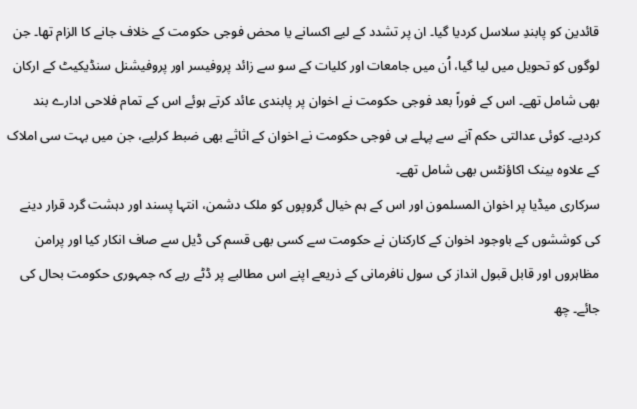قائدین کو پابندِ سلاسل کردیا گیا۔ ان پر تشدد کے لیے اکسانے یا محض فوجی حکومت کے خلاف جانے کا الزام تھا۔ جن لوگوں کو تحویل میں لیا گیا، اُن میں جامعات اور کلیات کے سو سے زائد پروفیسر اور پروفیشنل سنڈیکیٹ کے ارکان بھی شامل تھے۔ اس کے فوراً بعد فوجی حکومت نے اخوان پر پابندی عائد کرتے ہوئے اس کے تمام فلاحی ادارے بند کردیے۔ کوئی عدالتی حکم آنے سے پہلے ہی فوجی حکومت نے اخوان کے اثاثے بھی ضبط کرلیے، جن میں بہت سی املاک کے علاوہ بینک اکاؤنٹس بھی شامل تھے۔
سرکاری میڈیا پر اخوان المسلمون اور اس کے ہم خیال گروپوں کو ملک دشمن، انتہا پسند اور دہشت گرد قرار دینے کی کوششوں کے باوجود اخوان کے کارکنان نے حکومت سے کسی بھی قسم کی ڈیل سے صاف انکار کیا اور پرامن مظاہروں اور قابل قبول انداز کی سول نافرمانی کے ذریعے اپنے اس مطالبے پر ڈٹے رہے کہ جمہوری حکومت بحال کی جائے۔ چھ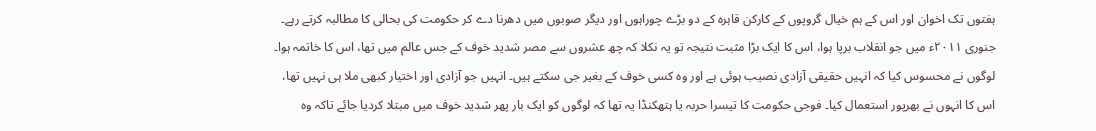ہفتوں تک اخوان اور اس کے ہم خیال گروپوں کے کارکن قاہرہ کے دو بڑے چوراہوں اور دیگر صوبوں میں دھرنا دے کر حکومت کی بحالی کا مطالبہ کرتے رہے۔
جنوری ۲۰۱۱ء میں جو انقلاب برپا ہوا، اس کا ایک بڑا مثبت نتیجہ تو یہ نکلا کہ چھ عشروں سے مصر شدید خوف کے جس عالم میں تھا، اس کا خاتمہ ہوا۔ لوگوں نے محسوس کیا کہ انہیں حقیقی آزادی نصیب ہوئی ہے اور وہ کسی خوف کے بغیر جی سکتے ہیں۔ انہیں جو آزادی اور اختیار کبھی ملا ہی نہیں تھا، اس کا انہوں نے بھرپور استعمال کیا۔ فوجی حکومت کا تیسرا حربہ یا ہتھکنڈا یہ تھا کہ لوگوں کو ایک بار پھر شدید خوف میں مبتلا کردیا جائے تاکہ وہ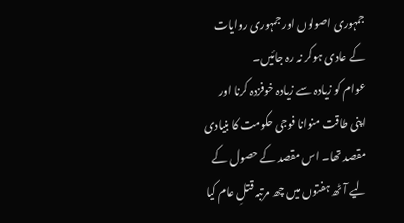جمہوری اصولوں اور جمہوری روایات کے عادی ہوکر نہ رہ جائیں۔
عوام کو زیادہ سے زیادہ خوفزدہ کرنا اور اپنی طاقت منوانا فوجی حکومت کا بنیادی مقصد تھا۔ اس مقصد کے حصول کے لیے آٹھ ہفتوں میں چھ مرتبہ قتلِ عام کیا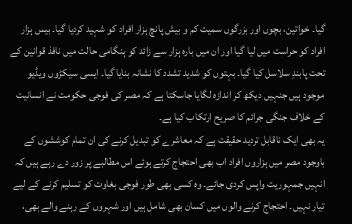گیا۔ خواتین، بچوں اور بزرگوں سمیت کم و بیش پانچ ہزار افراد کو شہید کردیا گیا۔ بیس ہزار افراد کو حراست میں لیا گیا اور ان میں بارہ ہزار سے زائد کو ہنگامی حالت میں نافذ قوانین کے تحت پابندِ سلاسل کیا گیا۔ بہتوں کو شدید تشدد کا نشانہ بنایا گیا۔ ایسی سیکڑوں ویڈیو موجود ہیں جنہیں دیکھ کر اندازہ لگایا جاسکتا ہے کہ مصر کی فوجی حکومت نے انسانیت کے خلاف جنگی جرائم کا صریح ارتکاب کیا ہے۔
یہ بھی ایک ناقابل تردید حقیقت ہے کہ معاشرے کو تبدیل کرنے کی ان تمام کوششوں کے باوجود مصر میں ہزاروں افراد اب بھی احتجاج کرتے ہوئے اس مطالبے پر زور دے رہے ہیں کہ انہیں جمہوریت واپس کردی جائے۔ وہ کسی بھی طور فوجی بغاوت کو تسلیم کرنے کے لیے تیار نہیں۔ احتجاج کرنے والوں میں کسان بھی شامل ہیں اور شہروں کے رہنے والے بھی،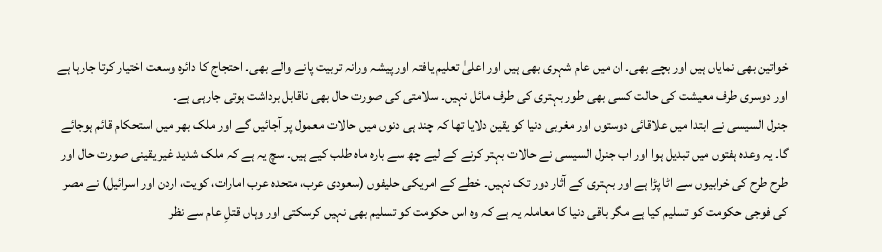خواتین بھی نمایاں ہیں اور بچے بھی۔ ان میں عام شہری بھی ہیں اور اعلیٰ تعلیم یافتہ اور پیشہ ورانہ تربیت پانے والے بھی۔ احتجاج کا دائرہ وسعت اختیار کرتا جارہا ہے اور دوسری طرف معیشت کی حالت کسی بھی طور بہتری کی طرف مائل نہیں۔ سلامتی کی صورت حال بھی ناقابل برداشت ہوتی جارہی ہے۔
جنرل السیسی نے ابتدا میں علاقائی دوستوں اور مغربی دنیا کو یقین دلایا تھا کہ چند ہی دنوں میں حالات معمول پر آجائیں گے اور ملک بھر میں استحکام قائم ہوجائے گا۔ یہ وعدہ ہفتوں میں تبدیل ہوا اور اب جنرل السیسی نے حالات بہتر کرنے کے لیے چھ سے بارہ ماہ طلب کیے ہیں۔ سچ یہ ہے کہ ملک شدید غیر یقینی صورت حال اور طرح طرح کی خرابیوں سے اٹا پڑا ہے اور بہتری کے آثار دور تک نہیں۔ خطے کے امریکی حلیفوں (سعودی عرب، متحدہ عرب امارات، کویت، اردن اور اسرائیل) نے مصر کی فوجی حکومت کو تسلیم کیا ہے مگر باقی دنیا کا معاملہ یہ ہے کہ وہ اس حکومت کو تسلیم بھی نہیں کرسکتی اور وہاں قتلِ عام سے نظر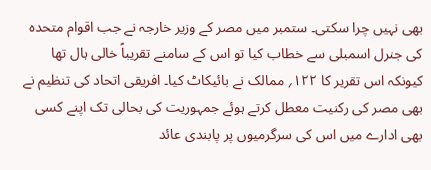بھی نہیں چرا سکتی۔ ستمبر میں مصر کے وزیر خارجہ نے جب اقوام متحدہ کی جنرل اسمبلی سے خطاب کیا تو اس کے سامنے تقریباً خالی ہال تھا کیونکہ اس تقریر کا ۱۲۲؍ ممالک نے بائیکاٹ کیا۔ افریقی اتحاد کی تنظیم نے بھی مصر کی رکنیت معطل کرتے ہوئے جمہوریت کی بحالی تک اپنے کسی بھی ادارے میں اس کی سرگرمیوں پر پابندی عائد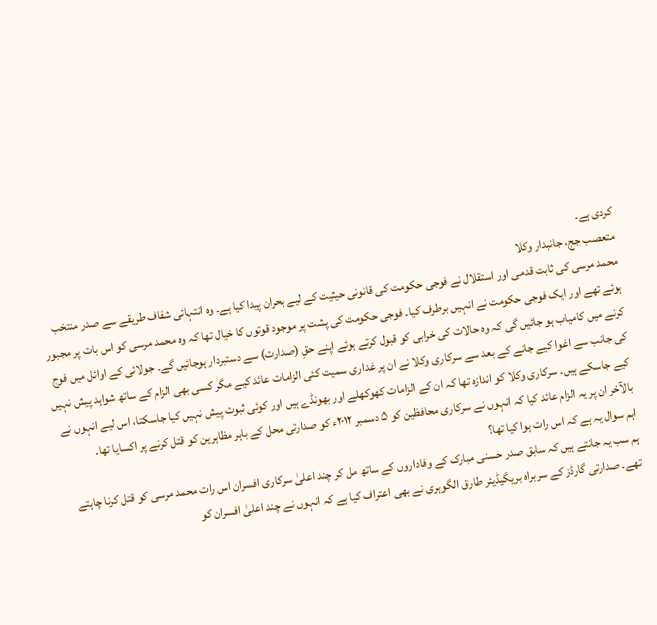کردی ہے۔
متعصب جج، جانبدار وکلا
محمد مرسی کی ثابت قدمی اور استقلال نے فوجی حکومت کی قانونی حیثیت کے لیے بحران پیدا کیا ہے۔ وہ انتہائی شفاف طریقے سے صدر منتخب ہوئے تھے اور ایک فوجی حکومت نے انہیں برطرف کیا۔ فوجی حکومت کی پشت پر موجود قوتوں کا خیال تھا کہ وہ محمد مرسی کو اس بات پر مجبور کرنے میں کامیاب ہو جائیں گی کہ وہ حالات کی خرابی کو قبول کرتے ہوئے اپنے حقِ (صدارت) سے دستبردار ہوجائیں گے۔ جولائی کے اوائل میں فوج کی جانب سے اغوا کیے جانے کے بعد سے سرکاری وکلا نے ان پر غداری سمیت کئی الزامات عائد کیے مگر کسی بھی الزام کے ساتھ شواہد پیش نہیں کیے جاسکے ہیں۔ سرکاری وکلا کو اندازہ تھا کہ ان کے الزامات کھوکھلے اور بھونڈے ہیں اور کوئی ثبوت پیش نہیں کیا جاسکتا، اس لیے انہوں نے بالآخر ان پر یہ الزام عائد کیا کہ انہوں نے سرکاری محافظین کو ۵ دسمبر ۲۰۱۲ء کو صدارتی محل کے باہر مظاہرین کو قتل کرنے پر اکسایا تھا۔
اہم سوال یہ ہے کہ اس رات ہوا کیا تھا؟
ہم سب یہ جانتے ہیں کہ سابق صدر حسنی مبارک کے وفاداروں کے ساتھ مل کر چند اعلیٰ سرکاری افسران اس رات محمد مرسی کو قتل کرنا چاہتے تھے۔ صدارتی گارڈز کے سربراہ بریگیڈیئر طارق الگوہری نے بھی اعتراف کیا ہے کہ انہوں نے چند اعلیٰ افسران کو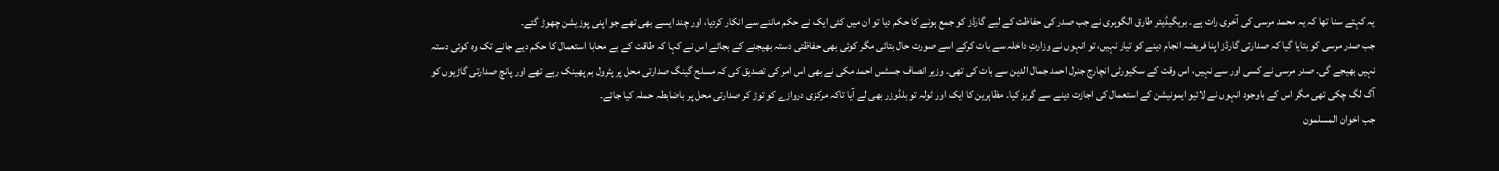یہ کہتے سنا تھا کہ یہ محمد مرسی کی آخری رات ہے۔ بریگیڈیئر طارق الگوہری نے جب صدر کی حفاظت کے لیے گارڈز کو جمع ہونے کا حکم دیا تو ان میں کئی ایک نے حکم ماننے سے انکار کردیا، اور چند ایسے بھی تھے جو اپنی پوزیشن چھوڑ گئے۔
جب صدر مرسی کو بتایا گیا کہ صدارتی گارڈز اپنا فریضہ انجام دینے کو تیار نہیں، تو انہوں نے وزارتِ داخلہ سے بات کرکے اسے صورت حال بتائی مگر کوئی بھی حفاظتی دستہ بھیجنے کے بجائے اس نے کہا کہ طاقت کے بے محابا استعمال کا حکم دیے جانے تک وہ کوئی دستہ نہیں بھیجے گی۔ صدر مرسی نے کسی اور سے نہیں، اس وقت کے سکیورٹی انچارج جنرل احمد جمال الدین سے بات کی تھی۔ وزیر انصاف جسٹس احمد مکی نے بھی اس امر کی تصدیق کی کہ مسلح گینگ صدارتی محل پر پٹرول بم پھینک رہے تھے اور پانچ صدارتی گاڑیوں کو آگ لگ چکی تھی مگر اس کے باوجود انہوں نے لائیو ایمونیشن کے استعمال کی اجازت دینے سے گریز کیا۔ مظاہرین کا ایک اور ٹولہ تو بلڈوزر بھی لے آیا تاکہ مرکزی دروازے کو توڑ کر صدارتی محل پر باضابطہ حملہ کیا جائے۔
جب اخوان المسلمون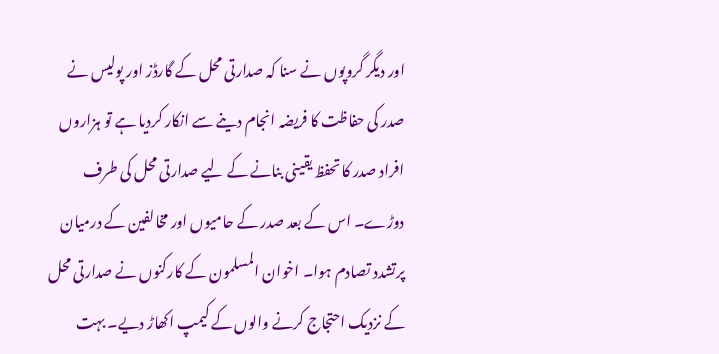اور دیگر گروپوں نے سنا کہ صدارتی محل کے گارڈز اور پولیس نے صدر کی حفاظت کا فریضہ انجام دینے سے انکار کردیا ہے تو ہزاروں افراد صدر کا تحفظ یقینی بنانے کے لیے صدارتی محل کی طرف دوڑے۔ اس کے بعد صدر کے حامیوں اور مخالفین کے درمیان پرتشدد تصادم ہوا۔ اخوان المسلمون کے کارکنوں نے صدارتی محل کے نزدیک احتجاج کرنے والوں کے کیمپ اکھاڑ دیے۔ بہت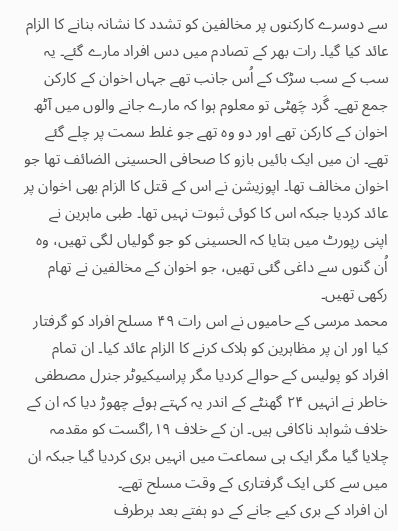سے دوسرے کارکنوں پر مخالفین کو تشدد کا نشانہ بنانے کا الزام عائد کیا گیا۔ رات بھر کے تصادم میں دس افراد مارے گئے۔ یہ سب کے سب سڑک کے اُس جانب تھے جہاں اخوان کے کارکن جمع تھے۔ گَرد چَھٹی تو معلوم ہوا کہ مارے جانے والوں میں آٹھ اخوان کے کارکن تھے اور دو وہ تھے جو غلط سمت پر چلے گئے تھے۔ ان میں ایک بائیں بازو کا صحافی الحسینی الضائف تھا جو اخوان مخالف تھا۔ اپوزیشن نے اس کے قتل کا الزام بھی اخوان پر عائد کردیا جبکہ اس کا کوئی ثبوت نہیں تھا۔ طبی ماہرین نے اپنی رپورٹ میں بتایا کہ الحسینی کو جو گولیاں لگی تھیں، وہ اُن گنوں سے داغی گئی تھیں، جو اخوان کے مخالفین نے تھام رکھی تھیں۔
محمد مرسی کے حامیوں نے اس رات ۴۹ مسلح افراد کو گرفتار کیا اور ان پر مظاہرین کو ہلاک کرنے کا الزام عائد کیا۔ ان تمام افراد کو پولیس کے حوالے کردیا مگر پراسیکیوٹر جنرل مصطفی خاطر نے انہیں ۲۴ گھنٹے کے اندر یہ کہتے ہوئے چھوڑ دیا کہ ان کے خلاف شواہد ناکافی ہیں۔ ان کے خلاف ۱۹؍اگست کو مقدمہ چلایا گیا مگر ایک ہی سماعت میں انہیں بری کردیا گیا جبکہ ان میں سے کئی ایک گرفتاری کے وقت مسلح تھے۔
ان افراد کے بری کیے جانے کے دو ہفتے بعد برطرف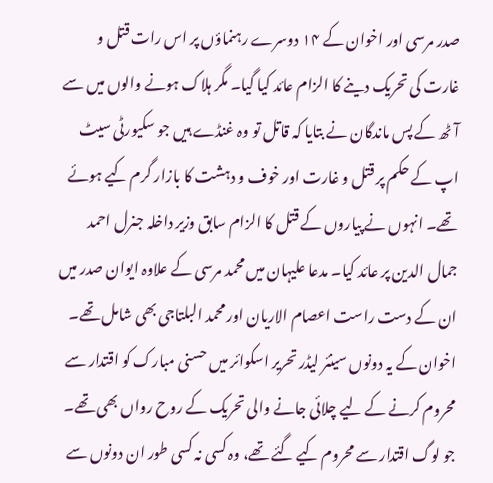صدر مرسی اور اخوان کے ۱۴ دوسرے رہنماؤں پر اس رات قتل و غارت کی تحریک دینے کا الزام عائد کیا گیا۔ مگر ہلاک ہونے والوں میں سے آٹھ کے پس ماندگان نے بتایا کہ قاتل تو وہ غنڈے ہیں جو سکیورٹی سیٹ اپ کے حکم پر قتل و غارت اور خوف و دہشت کا بازار گرم کیے ہوئے تھے۔ انہوں نے پیاروں کے قتل کا الزام سابق وزیر داخلہ جنرل احمد جمال الدین پر عائد کیا۔ مدعا علیہان میں محمد مرسی کے علاوہ ایوان صدر میں ان کے دست راست اعصام الاریان اور محمد البلتاجی بھی شامل تھے۔ اخوان کے یہ دونوں سینئر لیڈر تحریر اسکوائر میں حسنی مبارک کو اقتدار سے محروم کرنے کے لیے چلائی جانے والی تحریک کے روح رواں بھی تھے۔ جو لوگ اقتدار سے محروم کیے گئے تھے، وہ کسی نہ کسی طور ان دونوں سے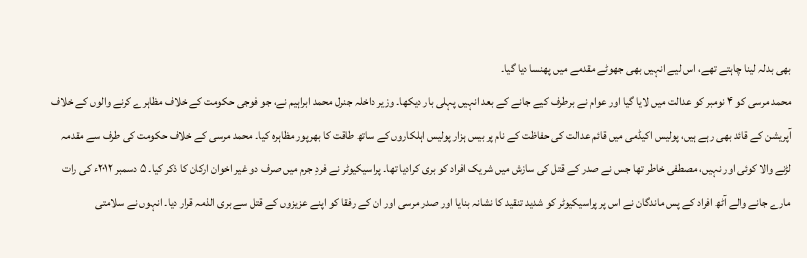بھی بدلہ لینا چاہتے تھے، اس لیے انہیں بھی جھوٹے مقدمے میں پھنسا دیا گیا۔
محمد مرسی کو ۴ نومبر کو عدالت میں لایا گیا اور عوام نے برطرف کیے جانے کے بعد انہیں پہلی بار دیکھا۔ وزیر داخلہ جنرل محمد ابراہیم نے، جو فوجی حکومت کے خلاف مظاہرے کرنے والوں کے خلاف آپریشن کے قائد بھی رہے ہیں، پولیس اکیڈمی میں قائم عدالت کی حفاظت کے نام پر بیس ہزار پولیس اہلکاروں کے ساتھ طاقت کا بھرپور مظاہرہ کیا۔ محمد مرسی کے خلاف حکومت کی طرف سے مقدمہ لڑنے والا کوئی اور نہیں، مصطفی خاطر تھا جس نے صدر کے قتل کی سازش میں شریک افراد کو بری کرادیا تھا۔ پراسیکیوٹر نے فردِ جرم میں صرف دو غیر اخوان ارکان کا ذکر کیا۔ ۵ دسمبر ۲۰۱۲ء کی رات مارے جانے والے آٹھ افراد کے پس ماندگان نے اس پر پراسیکیوٹر کو شدید تنقید کا نشانہ بنایا اور صدر مرسی اور ان کے رفقا کو اپنے عزیزوں کے قتل سے بری الذمہ قرار دیا۔ انہوں نے سلامتی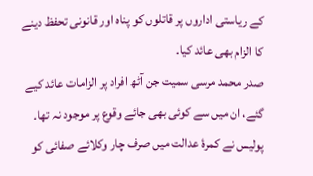کے ریاستی اداروں پر قاتلوں کو پناہ اور قانونی تحفظ دینے کا الزام بھی عائد کیا۔
صدر محمد مرسی سمیت جن آٹھ افراد پر الزامات عائد کیے گئے، ان میں سے کوئی بھی جائے وقوع پر موجود نہ تھا۔ پولیس نے کمرۂ عدالت میں صرف چار وکلائے صفائی کو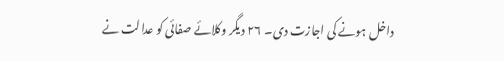داخل ہونے کی اجازت دی۔ ۲۶ دیگر وکلائے صفائی کو عدالت نے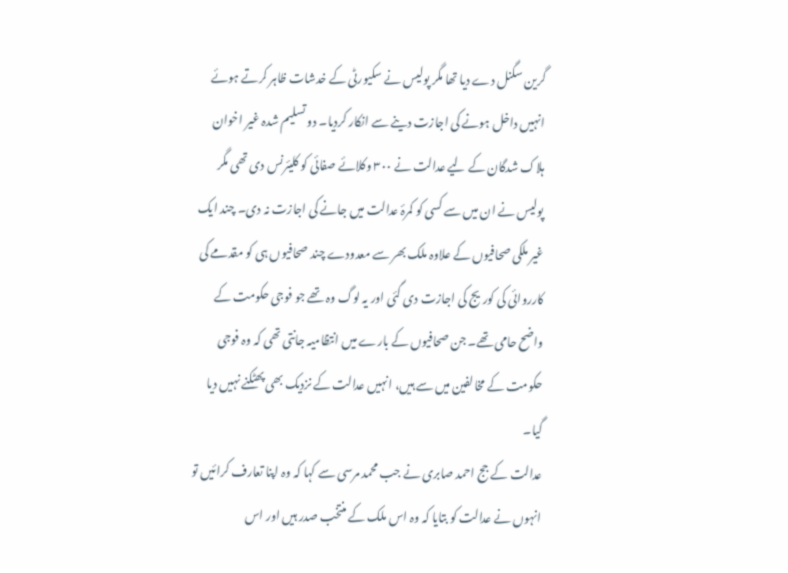گرین سگنل دے دیا تھا مگر پولیس نے سکیورٹی کے خدشات ظاہر کرتے ہوئے انہیں داخل ہونے کی اجازت دینے سے انکار کردیا۔ دو تسلیم شدہ غیر اخوان ہلاک شدگان کے لیے عدالت نے ۳۰۰ وکلائے صفائی کو کلیئرنس دی تھی مگر پولیس نے ان میں سے کسی کو کمرۂ عدالت میں جانے کی اجازت نہ دی۔ چند ایک غیر ملکی صحافیوں کے علاوہ ملک بھر سے معدودے چند صحافیوں ہی کو مقدمے کی کارروائی کی کوریج کی اجازت دی گئی اور یہ لوگ وہ تھے جو فوجی حکومت کے واضح حامی تھے۔ جن صحافیوں کے بارے میں انتظامیہ جانتی تھی کہ وہ فوجی حکومت کے مخالفین میں سے ہیں، انہیں عدالت کے نزدیک بھی پھٹکنے نہیں دیا گیا۔
عدالت کے جج احمد صابری نے جب محمد مرسی سے کہا کہ وہ اپنا تعارف کرائیں تو انہوں نے عدالت کو بتایا کہ وہ اس ملک کے منتخب صدر ہیں اور اس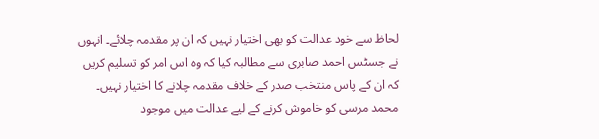لحاظ سے خود عدالت کو بھی اختیار نہیں کہ ان پر مقدمہ چلائے۔ انہوں نے جسٹس احمد صابری سے مطالبہ کیا کہ وہ اس امر کو تسلیم کریں کہ ان کے پاس منتخب صدر کے خلاف مقدمہ چلانے کا اختیار نہیں۔ محمد مرسی کو خاموش کرنے کے لیے عدالت میں موجود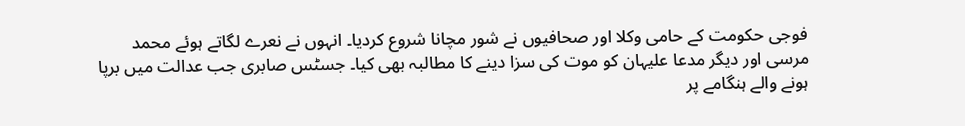فوجی حکومت کے حامی وکلا اور صحافیوں نے شور مچانا شروع کردیا۔ انہوں نے نعرے لگاتے ہوئے محمد مرسی اور دیگر مدعا علیہان کو موت کی سزا دینے کا مطالبہ بھی کیا۔ جسٹس صابری جب عدالت میں برپا ہونے والے ہنگامے پر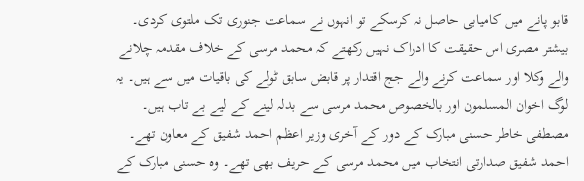قابو پانے میں کامیابی حاصل نہ کرسکے تو انہوں نے سماعت جنوری تک ملتوی کردی۔
بیشتر مصری اس حقیقت کا ادراک نہیں رکھتے کہ محمد مرسی کے خلاف مقدمہ چلانے والے وکلا اور سماعت کرنے والے جج اقتدار پر قابض سابق ٹولے کی باقیات میں سے ہیں۔ یہ لوگ اخوان المسلمون اور بالخصوص محمد مرسی سے بدلہ لینے کے لیے بے تاب ہیں۔ مصطفی خاطر حسنی مبارک کے دور کے آخری وزیر اعظم احمد شفیق کے معاون تھے۔ احمد شفیق صدارتی انتخاب میں محمد مرسی کے حریف بھی تھے۔ وہ حسنی مبارک کے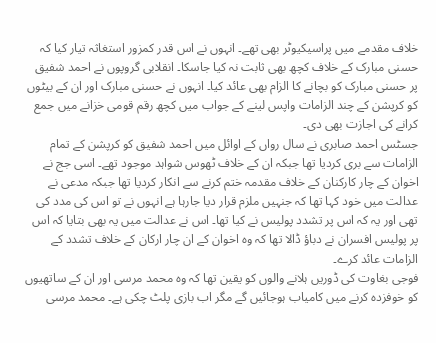خلاف مقدمے میں پراسیکیوٹر بھی تھے۔ انہوں نے اس قدر کمزور استغاثہ تیار کیا کہ حسنی مبارک کے خلاف کچھ بھی ثابت نہ کیا جاسکا۔ انقلابی گروپوں نے احمد شفیق پر حسنی مبارک کو بچانے کا الزام بھی عائد کیا۔ انہوں نے حسنی مبارک اور ان کے بیٹوں کو کرپشن کے چند الزامات واپس لینے کے جواب میں کچھ رقم قومی خزانے میں جمع کرانے کی اجازت بھی دی۔
جسٹس احمد صابری نے سال رواں کے اوائل میں احمد شفیق کو کرپشن کے تمام الزامات سے بری کردیا تھا جبکہ ان کے خلاف ٹھوس شواہد موجود تھے۔ اسی جج نے اخوان کے چار کارکنان کے خلاف مقدمہ ختم کرنے سے انکار کردیا تھا جبکہ مدعی نے عدالت میں خود کہا تھا کہ جنہیں ملزم قرار دیا جارہا ہے انہوں نے تو اس کی مدد کی تھی اور یہ کہ اس پر تشدد پولیس نے کیا تھا۔ اس نے عدالت میں یہ بھی بتایا کہ اس پر پولیس افسران نے دباؤ ڈالا تھا کہ وہ اخوان کے ان چار ارکان کے خلاف تشدد کے الزامات عائد کرے۔
فوجی بغاوت کی ڈوریں ہلانے والوں کو یقین تھا کہ وہ محمد مرسی اور ان کے ساتھیوں کو خوفزدہ کرنے میں کامیاب ہوجائیں گے مگر اب بازی پلٹ چکی ہے۔ محمد مرسی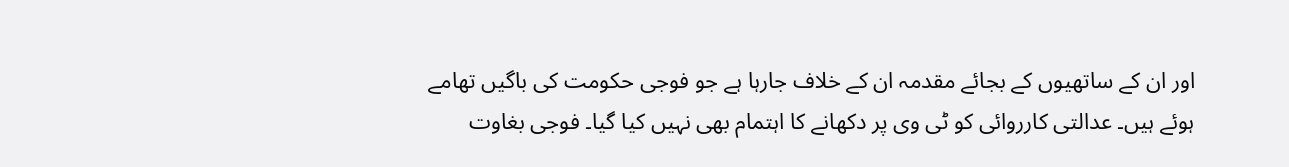اور ان کے ساتھیوں کے بجائے مقدمہ ان کے خلاف جارہا ہے جو فوجی حکومت کی باگیں تھامے ہوئے ہیں۔ عدالتی کارروائی کو ٹی وی پر دکھانے کا اہتمام بھی نہیں کیا گیا۔ فوجی بغاوت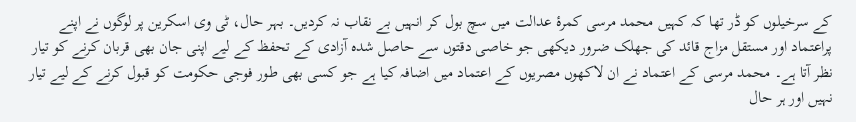کے سرخیلوں کو ڈر تھا کہ کہیں محمد مرسی کمرۂ عدالت میں سچ بول کر انہیں بے نقاب نہ کردیں۔ بہر حال، ٹی وی اسکرین پر لوگوں نے اپنے پراعتماد اور مستقل مزاج قائد کی جھلک ضرور دیکھی جو خاصی دقتوں سے حاصل شدہ آزادی کے تحفظ کے لیے اپنی جان بھی قربان کرنے کو تیار نظر آتا ہے۔ محمد مرسی کے اعتماد نے ان لاکھوں مصریوں کے اعتماد میں اضافہ کیا ہے جو کسی بھی طور فوجی حکومت کو قبول کرنے کے لیے تیار نہیں اور ہر حال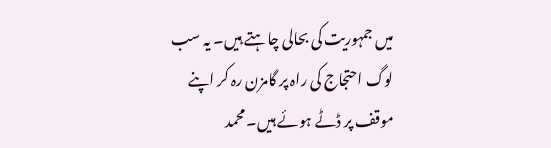میں جمہوریت کی بحالی چاہتے ہیں۔ یہ سب لوگ احتجاج کی راہ پر گامزن رہ کر اپنے موقف پر ڈٹے ہوئے ہیں۔ محمد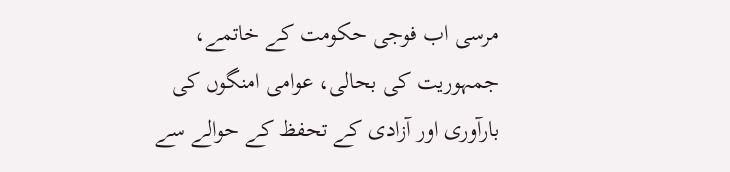مرسی اب فوجی حکومت کے خاتمے، جمہوریت کی بحالی، عوامی امنگوں کی بارآوری اور آزادی کے تحفظ کے حوالے سے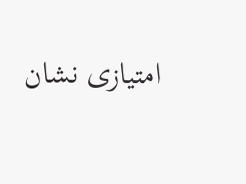امتیازی نشان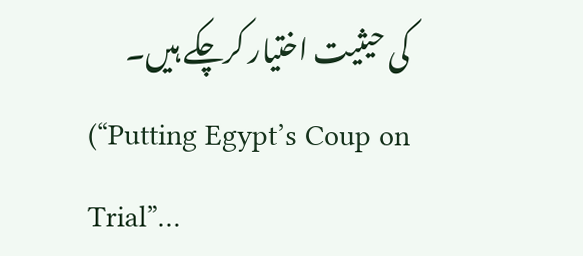کی حیثیت اختیار کرچکے ہیں۔
(“Putting Egypt’s Coup on Trial”…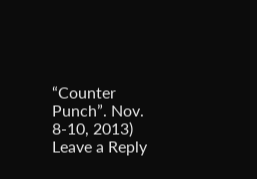“Counter Punch”. Nov. 8-10, 2013)
Leave a Reply